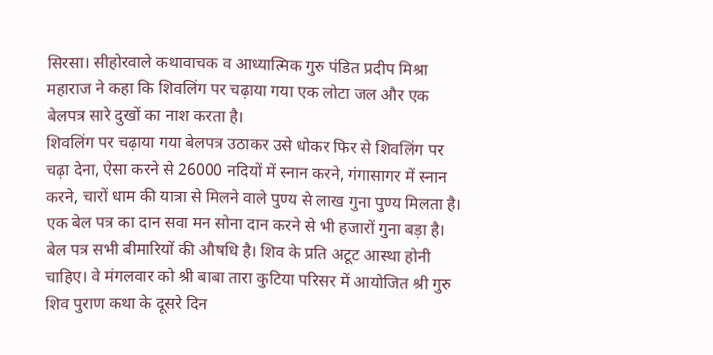सिरसा। सीहोरवाले कथावाचक व आध्यात्मिक गुरु पंडित प्रदीप मिश्रा महाराज ने कहा कि शिवलिंग पर चढ़ाया गया एक लोटा जल और एक बेलपत्र सारे दुखों का नाश करता है।
शिवलिंग पर चढ़ाया गया बेलपत्र उठाकर उसे धोकर फिर से शिवलिंग पर चढ़ा देना, ऐसा करने से 26000 नदियों में स्नान करने, गंगासागर में स्नान करने, चारों धाम की यात्रा से मिलने वाले पुण्य से लाख गुना पुण्य मिलता है।
एक बेल पत्र का दान सवा मन सोना दान करने से भी हजारों गुना बड़ा है। बेल पत्र सभी बीमारियों की औषधि है। शिव के प्रति अटूट आस्था होनी चाहिए। वे मंगलवार को श्री बाबा तारा कुटिया परिसर में आयोजित श्री गुरु शिव पुराण कथा के दूसरे दिन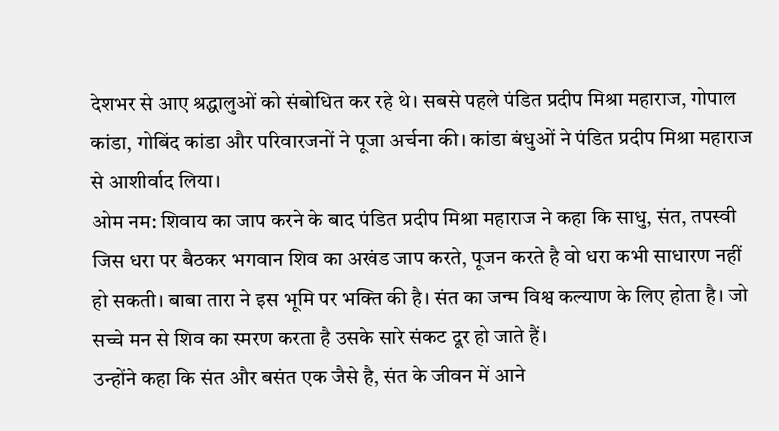देशभर से आए श्रद्धालुओं को संबोधित कर रहे थे। सबसे पहले पंडित प्रदीप मिश्रा महाराज, गोपाल कांडा, गोबिंद कांडा और परिवारजनों ने पूजा अर्चना की। कांडा बंधुओं ने पंडित प्रदीप मिश्रा महाराज से आशीर्वाद लिया।
ओम नम: शिवाय का जाप करने के बाद पंडित प्रदीप मिश्रा महाराज ने कहा कि साधु, संत, तपस्वी जिस धरा पर बैठकर भगवान शिव का अखंड जाप करते, पूजन करते है वो धरा कभी साधारण नहीं हो सकती। बाबा तारा ने इस भूमि पर भक्ति की है। संत का जन्म विश्व कल्याण के लिए होता है। जो सच्चे मन से शिव का स्मरण करता है उसके सारे संकट दूर हो जाते हैं।
उन्होंने कहा कि संत और बसंत एक जैसे है, संत के जीवन में आने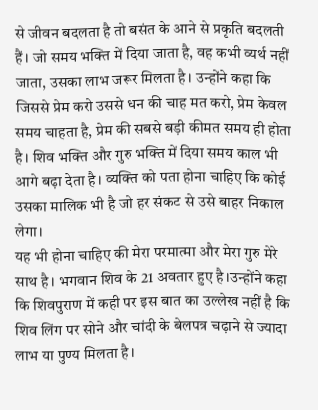से जीवन बदलता है तो बसंत के आने से प्रकृति बदलती हैं। जो समय भक्ति में दिया जाता है, वह कभी व्यर्थ नहीं जाता, उसका लाभ जरूर मिलता है। उन्होंने कहा कि जिससे प्रेम करो उससे धन की चाह मत करो, प्रेम केवल समय चाहता है, प्रेम की सबसे बड़ी कीमत समय ही होता है। शिव भक्ति और गुरु भक्ति में दिया समय काल भी आगे बढ़ा देता है। व्यक्ति को पता होना चाहिए कि कोई उसका मालिक भी है जो हर संकट से उसे बाहर निकाल लेगा।
यह भी होना चाहिए की मेरा परमात्मा और मेरा गुरु मेरे साथ है। भगवान शिव के 21 अवतार हुए है।उन्होंने कहा कि शिवपुराण में कही पर इस बात का उल्लेख नहीं है कि शिव लिंग पर सोने और चांदी के बेलपत्र चढ़ाने से ज्यादा लाभ या पुण्य मिलता है।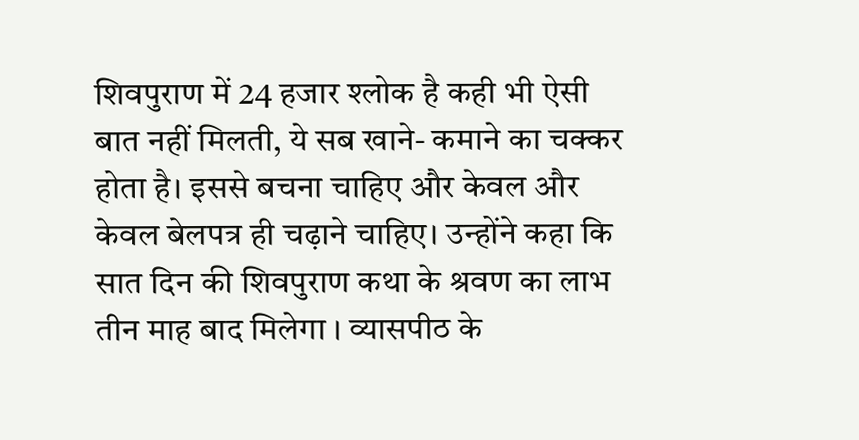शिवपुराण में 24 हजार श्लोक है कही भी ऐसी बात नहीं मिलती, ये सब खाने- कमाने का चक्कर होता है। इससे बचना चाहिए और केवल और केवल बेलपत्र ही चढ़ाने चाहिए। उन्होंने कहा कि सात दिन की शिवपुराण कथा के श्रवण का लाभ तीन माह बाद मिलेगा । व्यासपीठ के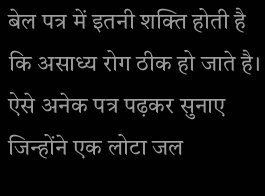बेल पत्र में इतनी शक्ति होती है कि असाध्य रोग ठीक हो जाते है।
ऐसे अनेक पत्र पढ़कर सुनाए जिन्होंने एक लोटा जल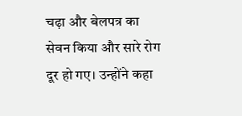चढ़ा और बेलपत्र का सेवन किया और सारे रोग दूर हो गए। उन्होंने कहा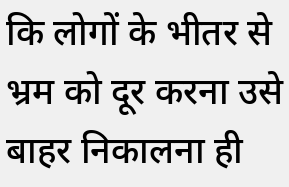कि लोगों के भीतर से भ्रम को दूर करना उसे बाहर निकालना ही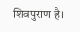शिवपुराण है।